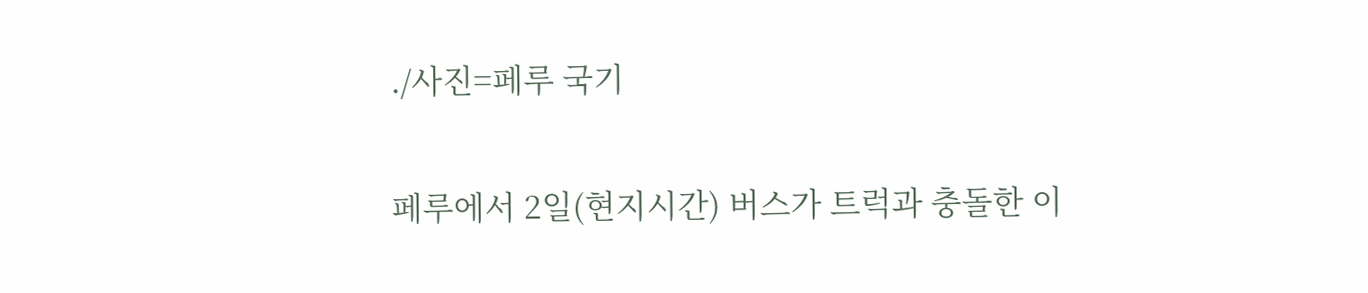./사진=페루 국기

페루에서 2일(현지시간) 버스가 트럭과 충돌한 이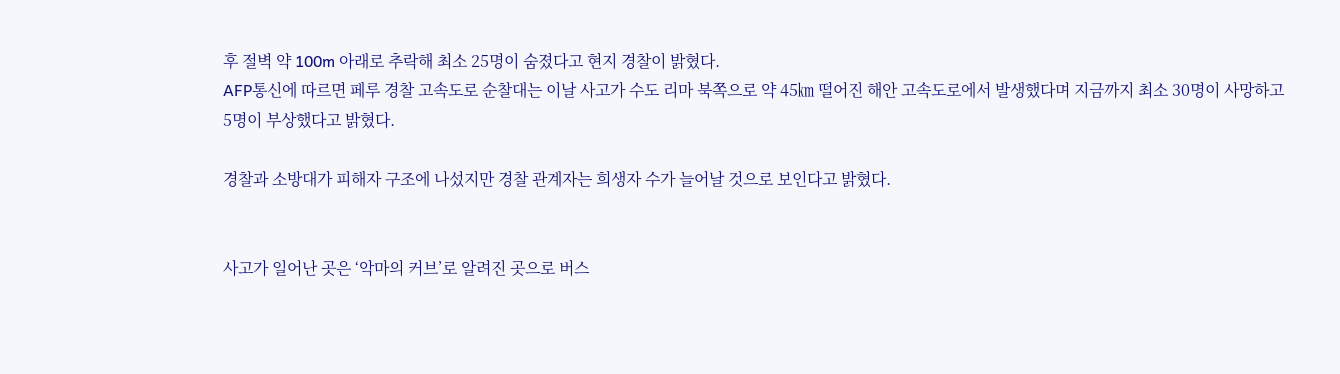후 절벽 약 100m 아래로 추락해 최소 25명이 숨졌다고 현지 경찰이 밝혔다.
AFP통신에 따르면 페루 경찰 고속도로 순찰대는 이날 사고가 수도 리마 북쪽으로 약 45㎞ 떨어진 해안 고속도로에서 발생했다며 지금까지 최소 30명이 사망하고 5명이 부상했다고 밝혔다.

경찰과 소방대가 피해자 구조에 나섰지만 경찰 관계자는 희생자 수가 늘어날 것으로 보인다고 밝혔다.


사고가 일어난 곳은 ‘악마의 커브’로 알려진 곳으로 버스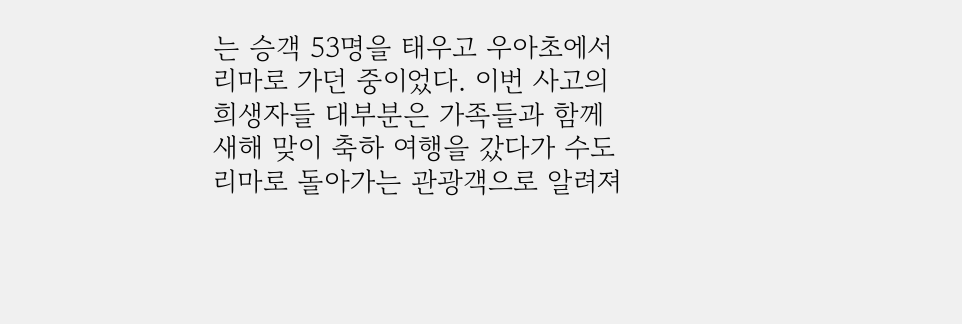는 승객 53명을 태우고 우아초에서 리마로 가던 중이었다. 이번 사고의 희생자들 대부분은 가족들과 함께 새해 맞이 축하 여행을 갔다가 수도 리마로 돌아가는 관광객으로 알려져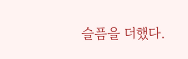슬픔을 더했다.